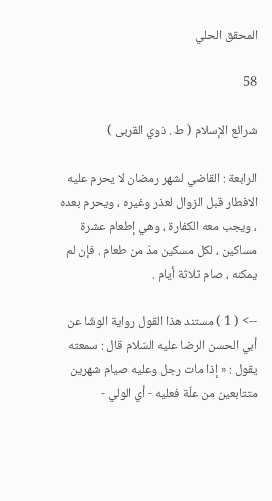المحقق الحلي

58

شرائع الإسلام ( ط . ذوي القربى )

الرابعة : القاضي لشهر رمضان لا يحرم عليه الافطار قبل الزوال لعذر وغيره ، ويحرم بعده ، ويجب معه الكفارة ، وهي إطعام عشرة مساكين ، لكل مسكين مدّ من طعام . فإن لم يمكنه ، صام ثلاثة أيام .

--> ( 1 ) مستند هذا القول رواية الوشّا عن أبي الحسن الرضا عليه السّلام قال : سمعته يقول : « إذا مات رجل وعليه صيام شهرين متتابعين من علّة فعليه - أي الولي -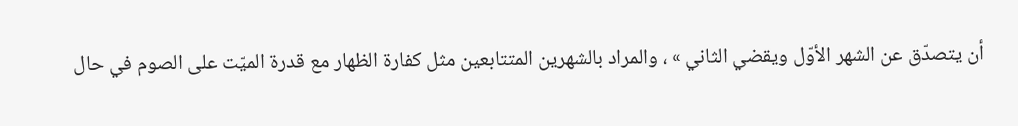أن يتصدّق عن الشهر الأوّل ويقضي الثاني » ، والمراد بالشهرين المتتابعين مثل كفارة الظهار مع قدرة الميّت على الصوم في حال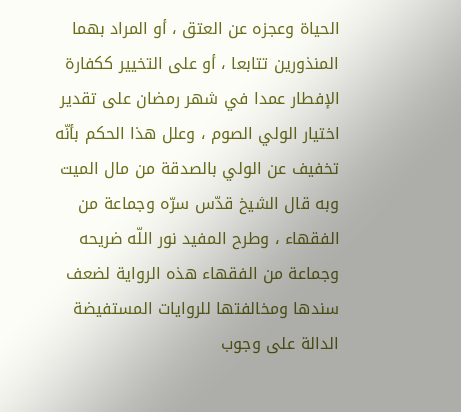الحياة وعجزه عن العتق ، أو المراد بهما المنذورين تتابعا ، أو على التخيير ككفارة الإفطار عمدا في شهر رمضان على تقدير اختيار الولي الصوم ، وعلل هذا الحكم بأنّه تخفيف عن الولي بالصدقة من مال الميت وبه قال الشيخ قدّس سرّه وجماعة من الفقهاء ، وطرح المفيد نور اللّه ضريحه وجماعة من الفقهاء هذه الرواية لضعف سندها ومخالفتها للروايات المستفيضة الدالة على وجوب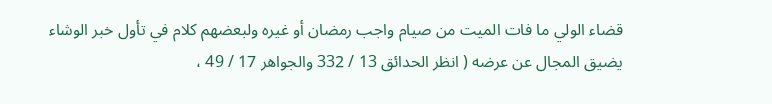قضاء الولي ما فات الميت من صيام واجب رمضان أو غيره ولبعضهم كلام في تأول خبر الوشاء يضيق المجال عن عرضه ( انظر الحدائق 13 / 332 والجواهر 17 / 49 ،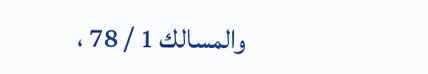والمسالك 1 / 78 ،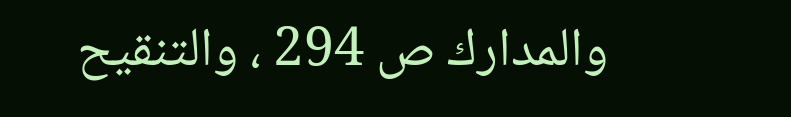والمدارك ص 294 ، والتنقيح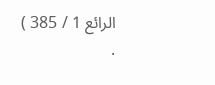الرائع 1 / 385 ) .